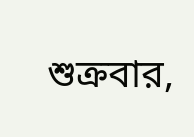শুক্রবার,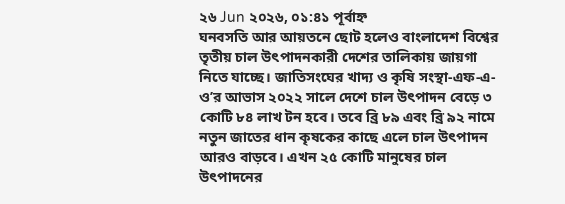২৬ Jun ২০২৬, ০১:৪১ পূর্বাহ্ন
ঘনবসতি আর আয়তনে ছোট হলেও বাংলাদেশ বিশ্বের তৃতীয় চাল উৎপাদনকারী দেশের তালিকায় জায়গা নিতে যাচ্ছে। জাতিসংঘের খাদ্য ও কৃষি সংস্থা-এফ-এ-ও’র আভাস ২০২২ সালে দেশে চাল উৎপাদন বেড়ে ৩ কোটি ৮৪ লাখ টন হবে। তবে ব্রি ৮৯ এবং ব্রি ৯২ নামে নতুন জাতের ধান কৃষকের কাছে এলে চাল উৎপাদন আরও বাড়বে। এখন ২৫ কোটি মানুষের চাল উৎপাদনের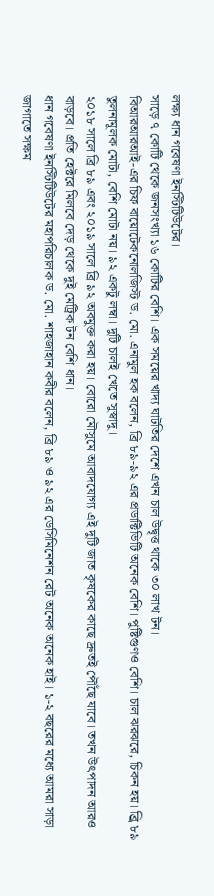লক্ষ্য ধান গবেষণা ইনস্টিটিউটের।
সাড়ে ৭ কোটি থেকে জনসংখ্যা ১৬ কোটির বেশি। এক সময়ের খাদ্য ঘাটতির দেশে এখন চাল উদ্বৃত্ত থাকে ৩০ লাখ টন।
বিআরআরআই-এর চিফ বায়োটেকনোলজিস্ট ড. মো. এনামুল হক বলেন, ব্রি ৮৯-৯২ এর প্রডাক্টিভিটি অনেক বেশি। পুষ্টিগুণও বেশি। চাল ঝরঝরে, চিকন হয়। ব্র্রি ৮৯ তুলনামূলক মোটা, বেশি মোটা নয়। ৯২ একটু লম্বা। দুটি চালই খেতে সুস্বাদু।
২০১৮ সালে ব্রি ৮৯ এবং ২০১৯ সালে ব্রি ৯২ অবমুক্ত করা হয়। বোরো মৌসুমে আবাদযোগ্য এই দুটি জাত কৃষকের কাছে দ্রুতই পৌঁছে যাবে। তখন উৎপাদন আরও বাড়বে। প্রতি হেক্টরে মিলবে দেড় থেকে দুই মেট্রিক টন বেশি ধান।
ধান গবেষণা ইনস্টিটিউটের মহাপরিচালক ড. মো. শাহজাহান কবীর বলেন, ব্রি ৮৯ ও ৯২ এর ডেসিমিনেশন রেট অনেক অনেক হাই। ১-২ বছরের মধ্যে আমরা সাড়া জাগাতে সক্ষম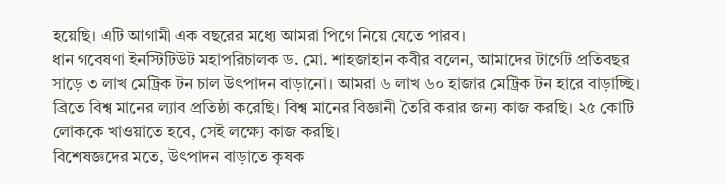হয়েছি। এটি আগামী এক বছরের মধ্যে আমরা পিগে নিয়ে যেতে পারব।
ধান গবেষণা ইনস্টিটিউট মহাপরিচালক ড. মো. শাহজাহান কবীর বলেন, আমাদের টার্গেট প্রতিবছর সাড়ে ৩ লাখ মেট্রিক টন চাল উৎপাদন বাড়ানো। আমরা ৬ লাখ ৬০ হাজার মেট্রিক টন হারে বাড়াচ্ছি। ব্রিতে বিশ্ব মানের ল্যাব প্রতিষ্ঠা করেছি। বিশ্ব মানের বিজ্ঞানী তৈরি করার জন্য কাজ করছি। ২৫ কোটি লোককে খাওয়াতে হবে, সেই লক্ষ্যে কাজ করছি।
বিশেষজ্ঞদের মতে, উৎপাদন বাড়াতে কৃষক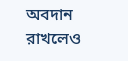অবদান রাখলেও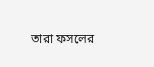তারা ফসলের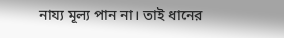নায্য মূল্য পান না। তাই ধানের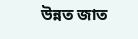উন্নত জাত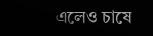এলেও চাষে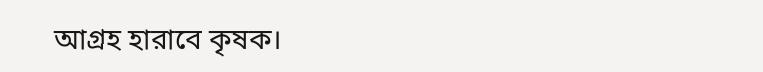আগ্রহ হারাবে কৃষক।